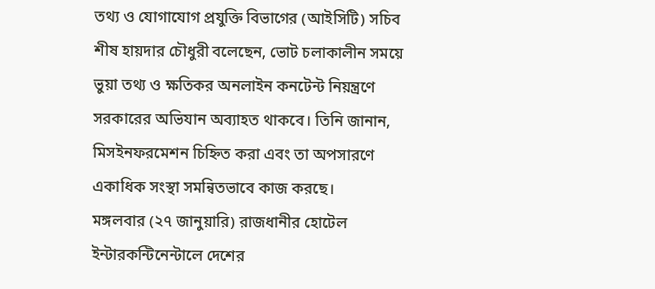তথ্য ও যোগাযোগ প্রযুক্তি বিভাগের (আইসিটি) সচিব শীষ হায়দার চৌধুরী বলেছেন, ভোট চলাকালীন সময়ে ভুয়া তথ্য ও ক্ষতিকর অনলাইন কনটেন্ট নিয়ন্ত্রণে সরকারের অভিযান অব্যাহত থাকবে। তিনি জানান, মিসইনফরমেশন চিহ্নিত করা এবং তা অপসারণে একাধিক সংস্থা সমন্বিতভাবে কাজ করছে।
মঙ্গলবার (২৭ জানুয়ারি) রাজধানীর হোটেল ইন্টারকন্টিনেন্টালে দেশের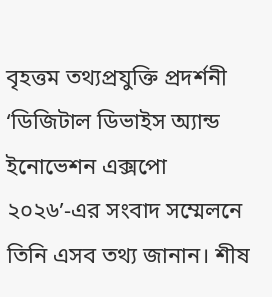বৃহত্তম তথ্যপ্রযুক্তি প্রদর্শনী ‘ডিজিটাল ডিভাইস অ্যান্ড ইনোভেশন এক্সপো ২০২৬’-এর সংবাদ সম্মেলনে তিনি এসব তথ্য জানান। শীষ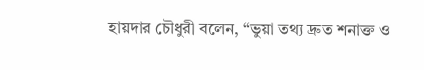হায়দার চৌধুরী বলেন, “ভুয়া তথ্য দ্রুত শনাক্ত ও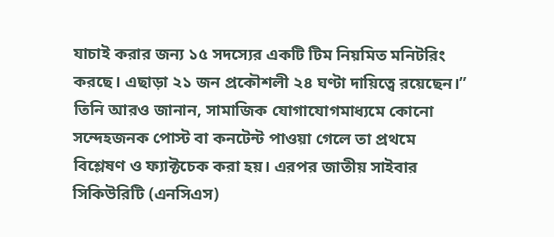যাচাই করার জন্য ১৫ সদস্যের একটি টিম নিয়মিত মনিটরিং করছে। এছাড়া ২১ জন প্রকৌশলী ২৪ ঘণ্টা দায়িত্বে রয়েছেন।”
তিনি আরও জানান, সামাজিক যোগাযোগমাধ্যমে কোনো সন্দেহজনক পোস্ট বা কনটেন্ট পাওয়া গেলে তা প্রথমে বিশ্লেষণ ও ফ্যাক্টচেক করা হয়। এরপর জাতীয় সাইবার সিকিউরিটি (এনসিএস)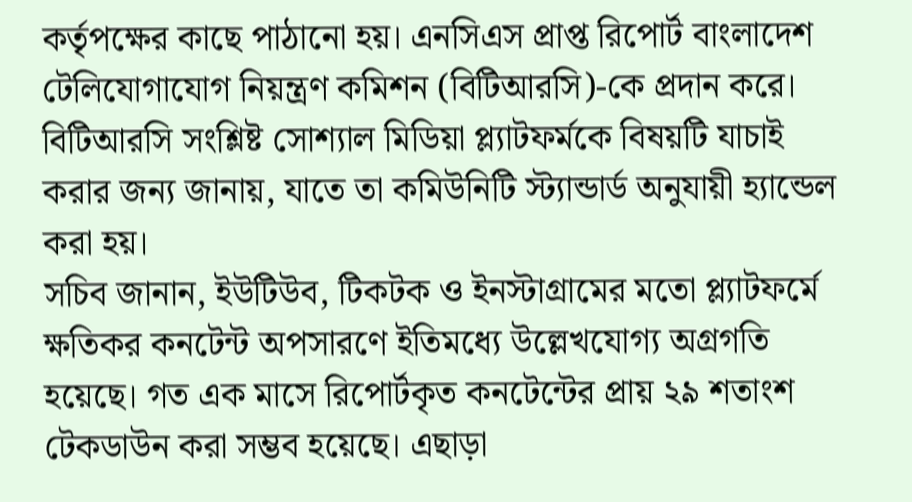কর্তৃপক্ষের কাছে পাঠানো হয়। এনসিএস প্রাপ্ত রিপোর্ট বাংলাদেশ টেলিযোগাযোগ নিয়ন্ত্রণ কমিশন (বিটিআরসি)-কে প্রদান করে। বিটিআরসি সংশ্লিষ্ট সোশ্যাল মিডিয়া প্ল্যাটফর্মকে বিষয়টি যাচাই করার জন্য জানায়, যাতে তা কমিউনিটি স্ট্যান্ডার্ড অনুযায়ী হ্যান্ডেল করা হয়।
সচিব জানান, ইউটিউব, টিকটক ও ইনস্টাগ্রামের মতো প্ল্যাটফর্মে ক্ষতিকর কনটেন্ট অপসারণে ইতিমধ্যে উল্লেখযোগ্য অগ্রগতি হয়েছে। গত এক মাসে রিপোর্টকৃত কনটেন্টের প্রায় ২৯ শতাংশ টেকডাউন করা সম্ভব হয়েছে। এছাড়া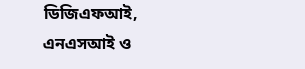ডিজিএফআই, এনএসআই ও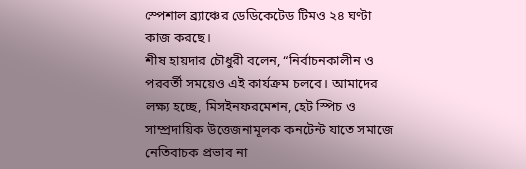স্পেশাল ব্র্যাঞ্চের ডেডিকেটেড টিমও ২৪ ঘণ্টা কাজ করছে।
শীষ হায়দার চৌধুরী বলেন, “নির্বাচনকালীন ও পরবর্তী সময়েও এই কার্যক্রম চলবে। আমাদের লক্ষ্য হচ্ছে, মিসইনফরমেশন, হেট স্পিচ ও সাম্প্রদায়িক উত্তেজনামূলক কনটেন্ট যাতে সমাজে নেতিবাচক প্রভাব না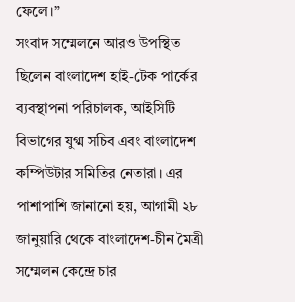ফেলে।”
সংবাদ সম্মেলনে আরও উপস্থিত ছিলেন বাংলাদেশ হাই-টেক পার্কের ব্যবস্থাপনা পরিচালক, আইসিটি বিভাগের যুগ্ম সচিব এবং বাংলাদেশ কম্পিউটার সমিতির নেতারা। এর পাশাপাশি জানানো হয়, আগামী ২৮ জানুয়ারি থেকে বাংলাদেশ-চীন মৈত্রী সম্মেলন কেন্দ্রে চার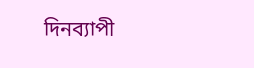দিনব্যাপী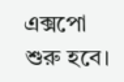এক্সপো শুরু হবে।